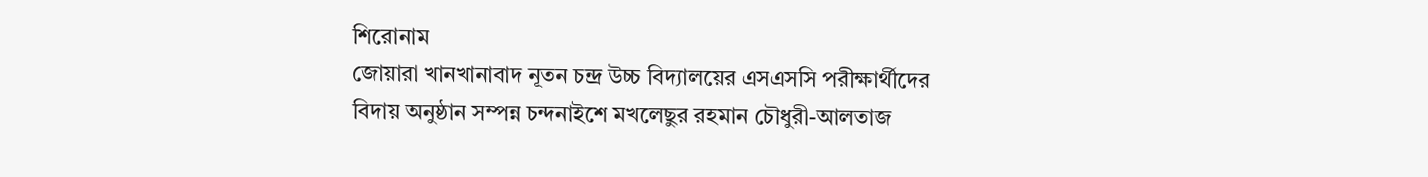শিরোনাম
জোয়ারা খানখানাবাদ নূতন চন্দ্র উচ্চ বিদ্যালয়ের এসএসসি পরীক্ষার্থীদের বিদায় অনুষ্ঠান সম্পন্ন চন্দনাইশে মখলেছুর রহমান চৌধুরী-আলতাজ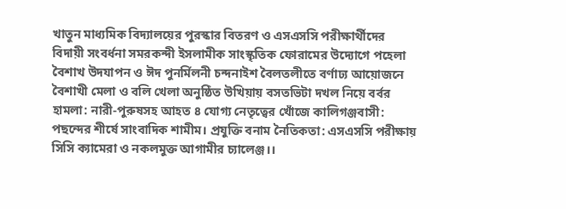খাতুন মাধ্যমিক বিদ্যালয়ের পুরস্কার বিতরণ ও এসএসসি পরীক্ষার্থীদের বিদায়ী সংবর্ধনা সমরকন্দী ইসলামীক সাংস্কৃতিক ফোরামের উদ্যোগে পহেলা বৈশাখ উদযাপন ও ঈদ পুনর্মিলনী চন্দনাইশ বৈলতলীতে বর্ণাঢ্য আয়োজনে বৈশাখী মেলা ও বলি খেলা অনুষ্ঠিত উখিয়ায় বসতভিটা দখল নিয়ে বর্বর হামলা: নারী-পুরুষসহ আহত ৪ যোগ্য নেতৃত্বের খোঁজে কালিগঞ্জবাসী: পছন্দের শীর্ষে সাংবাদিক শামীম। প্রযুক্তি বনাম নৈতিকতা: এসএসসি পরীক্ষায় সিসি ক্যামেরা ও নকলমুক্ত আগামীর চ্যালেঞ্জ।।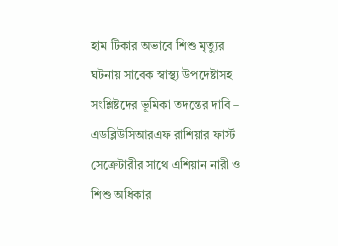হাম টিকার অভাবে শিশু মৃত্যুর ঘটনায় সাবেক স্বাস্থ্য উপদেষ্টাসহ সংশ্লিষ্টদের ভূমিকা তদন্তের দাবি – এডব্লিউসিআরএফ রাশিয়ার ফার্স্ট সেক্রেটারীর সাথে এশিয়ান নারী ও শিশু অধিকার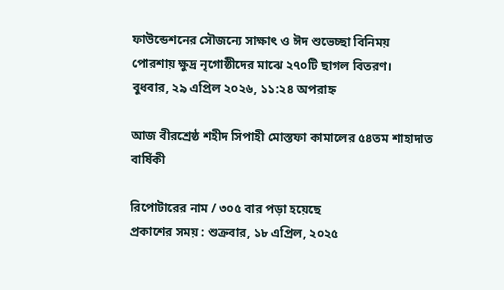ফাউন্ডেশনের সৌজন্যে সাক্ষাৎ ও ঈদ শুভেচ্ছা বিনিময় পোরশায় ক্ষুদ্র নৃগোষ্ঠীদের মাঝে ২৭০টি ছাগল বিতরণ।
বুধবার, ২৯ এপ্রিল ২০২৬, ১১:২৪ অপরাহ্ন

আজ বীরশ্রেষ্ঠ শহীদ সিপাহী মোস্তফা কামালের ৫৪তম শাহাদাত বার্ষিকী

রিপোটারের নাম / ৩০৫ বার পড়া হয়েছে
প্রকাশের সময় : শুক্রবার, ১৮ এপ্রিল, ২০২৫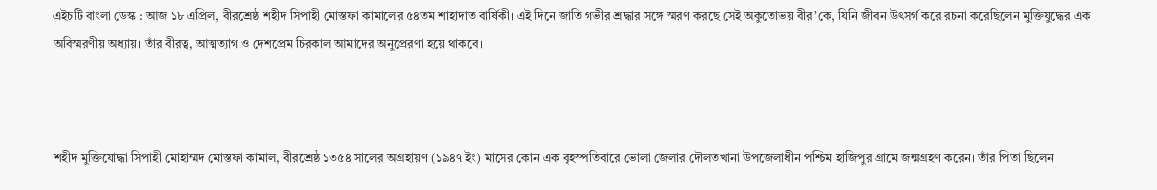এইচটি বাংলা ডেস্ক : আজ ১৮ এপ্রিল, বীরশ্রেষ্ঠ শহীদ সিপাহী মোস্তফা কামালের ৫৪তম শাহাদাত বার্ষিকী। এই দিনে জাতি গভীর শ্রদ্ধার সঙ্গে স্মরণ করছে সেই অকুতোভয় বীর’কে, যিনি জীবন উৎসর্গ করে রচনা করেছিলেন মুক্তিযুদ্ধের এক অবিস্মরণীয় অধ্যায়। তাঁর বীরত্ব, আত্মত্যাগ ও দেশপ্রেম চিরকাল আমাদের অনুপ্রেরণা হয়ে থাকবে।



শহীদ মুক্তিযোদ্ধা সিপাহী মোহাম্মদ মোস্তফা কামাল, বীরশ্রেষ্ঠ ১৩৫৪ সালের অগ্রহায়ণ (১৯৪৭ ইং) মাসের কোন এক বৃহস্পতিবারে ভোলা জেলার দৌলতখানা উপজেলাধীন পশ্চিম হাজিপুর গ্রামে জন্মগ্রহণ করেন। তাঁর পিতা ছিলেন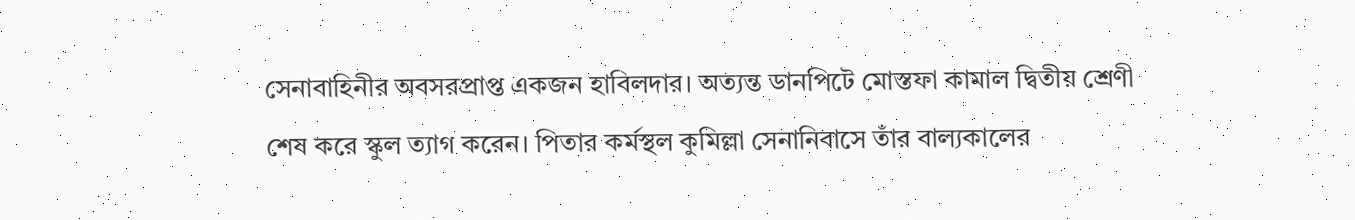সেনাবাহিনীর অবসরপ্রাপ্ত একজন হাবিলদার। অত্যন্ত ডানপিটে মোস্তফা কামাল দ্বিতীয় শ্রেণী শেষ করে স্কুল ত্যাগ করেন। পিতার কর্মস্থল কুমিল্লা সেনানিবাসে তাঁর বাল্যকালের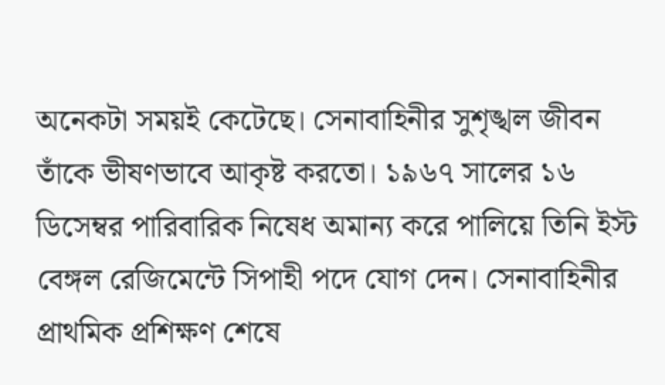অনেকটা সময়ই কেটেছে। সেনাবাহিনীর সুশৃঙ্খল জীবন তাঁকে ভীষণভাবে আকৃষ্ট করতো। ১৯৬৭ সালের ১৬ ডিসেম্বর পারিবারিক নিষেধ অমান্য করে পালিয়ে তিনি ইস্ট বেঙ্গল রেজিমেন্টে সিপাহী পদে যোগ দেন। সেনাবাহিনীর প্রাথমিক প্রশিক্ষণ শেষে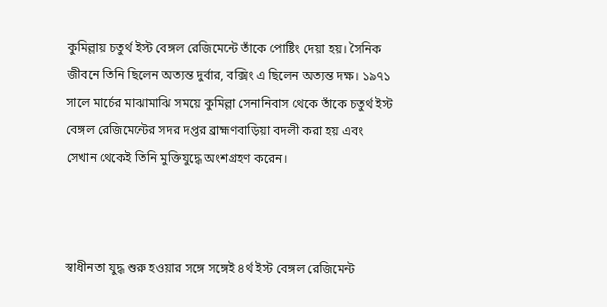কুমিল্লায় চতুর্থ ইস্ট বেঙ্গল রেজিমেন্টে তাঁকে পোষ্টিং দেয়া হয়। সৈনিক জীবনে তিনি ছিলেন অত্যন্ত দুর্বার, বক্সিং এ ছিলেন অত্যন্ত দক্ষ। ১৯৭১ সালে মার্চের মাঝামাঝি সময়ে কুমিল্লা সেনানিবাস থেকে তাঁকে চতুর্থ ইস্ট বেঙ্গল রেজিমেন্টের সদর দপ্তর ব্রাহ্মণবাড়িয়া বদলী করা হয় এবং সেখান থেকেই তিনি মুক্তিযুদ্ধে অংশগ্রহণ করেন।



স্বাধীনতা যুদ্ধ শুরু হওয়ার সঙ্গে সঙ্গেই ৪র্থ ইস্ট বেঙ্গল রেজিমেন্ট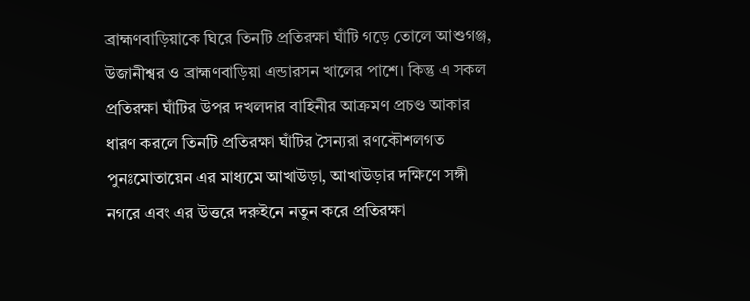ব্রাহ্মণবাড়িয়াকে ঘিরে তিনটি প্রতিরক্ষা ঘাঁটি গড়ে তোলে আশুগঞ্জ, উজানীশ্বর ও ব্রাহ্মণবাড়িয়া এন্ডারসন খালের পাশে। কিন্তু এ সকল প্রতিরক্ষা ঘাঁটির উপর দখলদার বাহিনীর আক্রমণ প্রচণ্ড আকার ধারণ করলে তিনটি প্রতিরক্ষা ঘাঁটির সৈন্যরা রণকৌশলগত পুনঃমোতায়েন এর মাধ্যমে আখাউড়া, আখাউড়ার দক্ষিণে সঙ্গী নগরে এবং এর উত্তরে দরুইনে নতুন করে প্রতিরক্ষা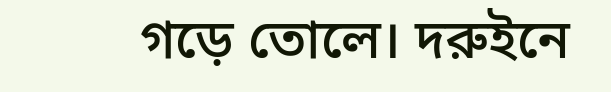গড়ে তোলে। দরুইনে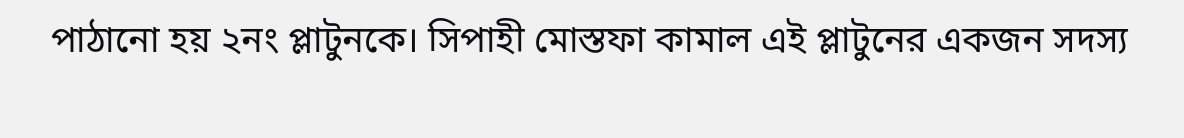পাঠানো হয় ২নং প্লাটুনকে। সিপাহী মোস্তফা কামাল এই প্লাটুনের একজন সদস্য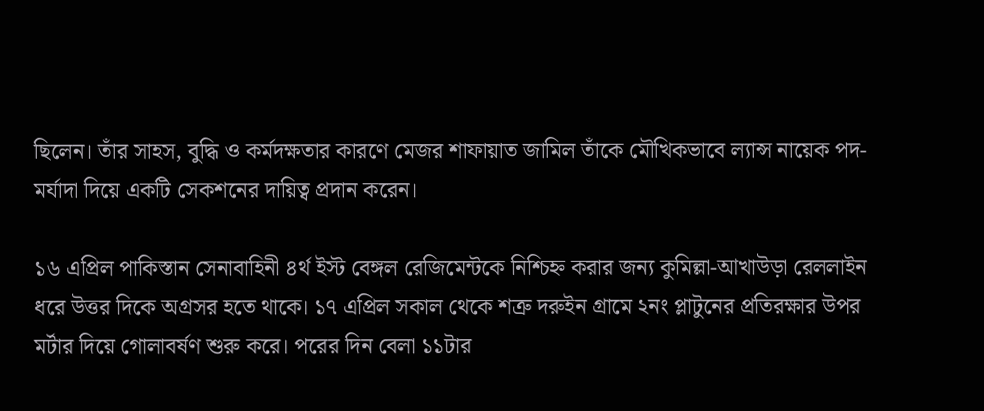ছিলেন। তাঁর সাহস, বুদ্ধি ও কর্মদক্ষতার কারণে মেজর শাফায়াত জামিল তাঁকে মৌখিকভাবে ল্যান্স নায়েক পদ-মর্যাদা দিয়ে একটি সেকশনের দায়িত্ব প্রদান করেন।

১৬ এপ্রিল পাকিস্তান সেনাবাহিনী ৪র্থ ইস্ট বেঙ্গল রেজিমেন্টকে নিশ্চিহ্ন করার জন্য কুমিল্লা-আখাউড়া রেললাইন ধরে উত্তর দিকে অগ্রসর হতে থাকে। ১৭ এপ্রিল সকাল থেকে শত্রু দরুইন গ্রামে ২নং প্লাটুনের প্রতিরক্ষার উপর মর্টার দিয়ে গোলাবর্ষণ শুরু করে। পরের দিন বেলা ১১টার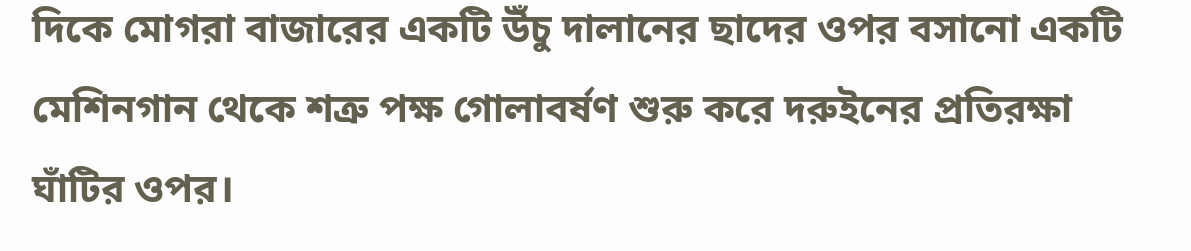দিকে মোগরা বাজারের একটি উঁচু দালানের ছাদের ওপর বসানো একটি মেশিনগান থেকে শত্রু পক্ষ গোলাবর্ষণ শুরু করে দরুইনের প্রতিরক্ষা ঘাঁটির ওপর।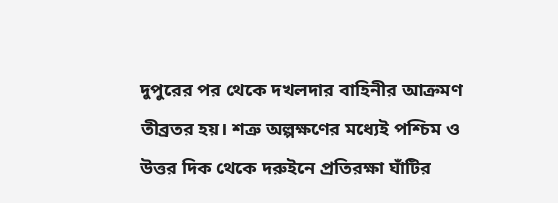দুপুরের পর থেকে দখলদার বাহিনীর আক্রমণ তীব্রতর হয়। শত্রু অল্পক্ষণের মধ্যেই পশ্চিম ও উত্তর দিক থেকে দরুইনে প্রতিরক্ষা ঘাঁটির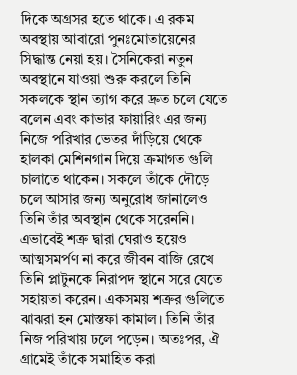দিকে অগ্রসর হতে থাকে। এ রকম অবস্থায় আবারো পুনঃমোতায়েনের সিদ্ধান্ত নেয়া হয়। সৈনিকেরা নতুন অবস্থানে যাওয়া শুরু করলে তিনি সকলকে স্থান ত্যাগ করে দ্রুত চলে যেতে বলেন এবং কাভার ফায়ারিং এর জন্য নিজে পরিখার ভেতর দাঁড়িয়ে থেকে হালকা মেশিনগান দিয়ে ক্রমাগত গুলি চালাতে থাকেন। সকলে তাঁকে দৌড়ে চলে আসার জন্য অনুরোধ জানালেও তিনি তাঁর অবস্থান থেকে সরেননি। এভাবেই শত্রু দ্বারা ঘেরাও হয়েও আত্মসমর্পণ না করে জীবন বাজি রেখে তিনি প্লাটুনকে নিরাপদ স্থানে সরে যেতে সহায়তা করেন। একসময় শত্রুর গুলিতে ঝাঝরা হন মোস্তফা কামাল। তিনি তাঁর নিজ পরিখায় ঢলে পড়েন। অতঃপর, ঐ গ্রামেই তাঁকে সমাহিত করা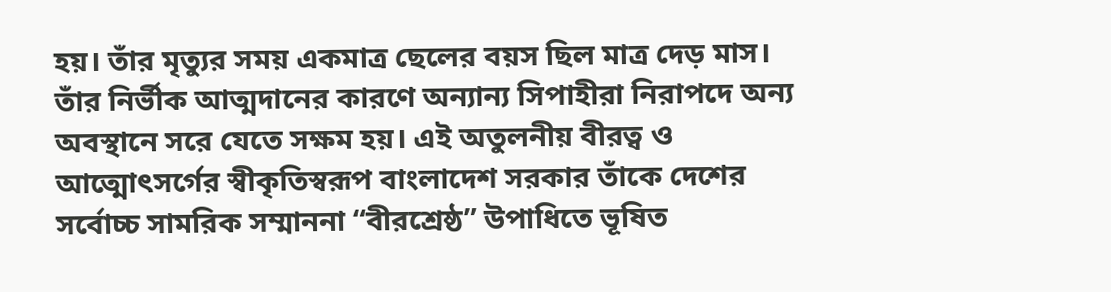হয়। তাঁর মৃত্যুর সময় একমাত্র ছেলের বয়স ছিল মাত্র দেড় মাস। তাঁর নির্ভীক আত্মদানের কারণে অন্যান্য সিপাহীরা নিরাপদে অন্য অবস্থানে সরে যেতে সক্ষম হয়। এই অতুলনীয় বীরত্ব ও আত্মোৎসর্গের স্বীকৃতিস্বরূপ বাংলাদেশ সরকার তাঁকে দেশের সর্বোচ্চ সামরিক সম্মাননা “বীরশ্রেষ্ঠ” উপাধিতে ভূষিত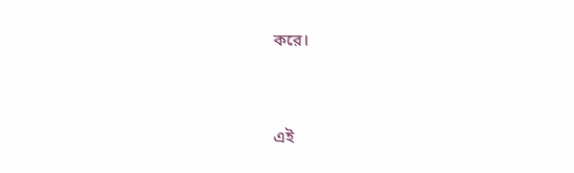করে।



এই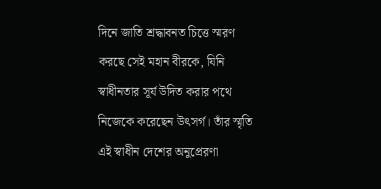দিনে জাতি শ্রদ্ধাবনত চিত্তে স্মরণ করছে সেই মহান বীরকে, যিনি স্বাধীনতার সূর্য উদিত করার পথে নিজেকে করেছেন উৎসর্গ। তাঁর স্মৃতি এই স্বাধীন দেশের অনুপ্রেরণা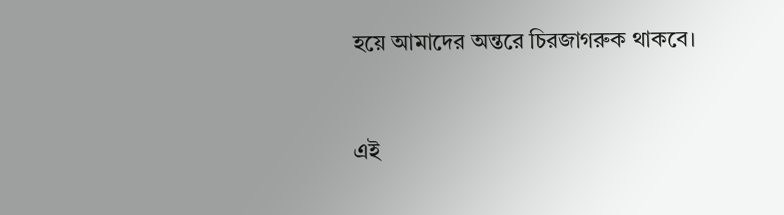হয়ে আমাদের অন্তরে চিরজাগরুক থাকবে।


এই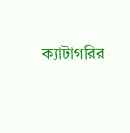ক্যাটাগরির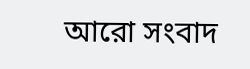আরো সংবাদ